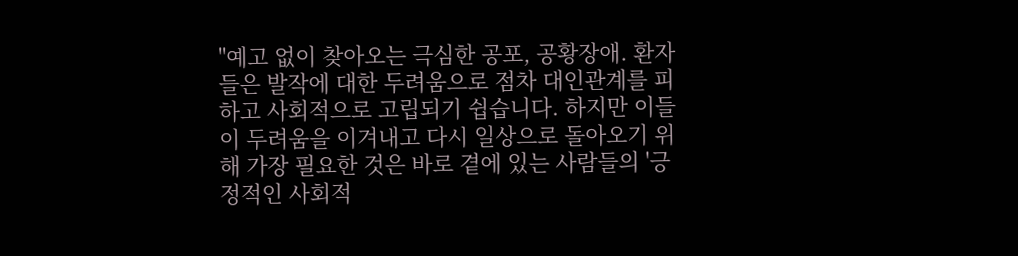"예고 없이 찾아오는 극심한 공포, 공황장애. 환자들은 발작에 대한 두려움으로 점차 대인관계를 피하고 사회적으로 고립되기 쉽습니다. 하지만 이들이 두려움을 이겨내고 다시 일상으로 돌아오기 위해 가장 필요한 것은 바로 곁에 있는 사람들의 '긍정적인 사회적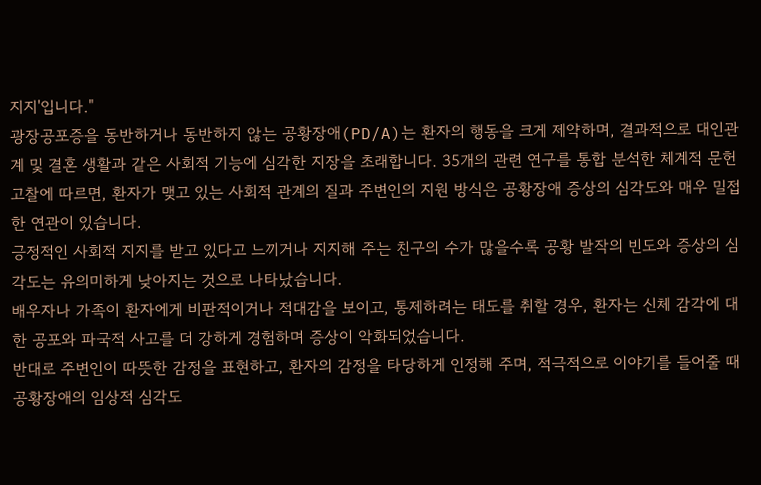지지'입니다."
광장공포증을 동반하거나 동반하지 않는 공황장애(PD/A)는 환자의 행동을 크게 제약하며, 결과적으로 대인관계 및 결혼 생활과 같은 사회적 기능에 심각한 지장을 초래합니다. 35개의 관련 연구를 통합 분석한 체계적 문헌 고찰에 따르면, 환자가 맺고 있는 사회적 관계의 질과 주변인의 지원 방식은 공황장애 증상의 심각도와 매우 밀접한 연관이 있습니다.
긍정적인 사회적 지지를 받고 있다고 느끼거나 지지해 주는 친구의 수가 많을수록 공황 발작의 빈도와 증상의 심각도는 유의미하게 낮아지는 것으로 나타났습니다.
배우자나 가족이 환자에게 비판적이거나 적대감을 보이고, 통제하려는 태도를 취할 경우, 환자는 신체 감각에 대한 공포와 파국적 사고를 더 강하게 경험하며 증상이 악화되었습니다.
반대로 주변인이 따뜻한 감정을 표현하고, 환자의 감정을 타당하게 인정해 주며, 적극적으로 이야기를 들어줄 때 공황장애의 임상적 심각도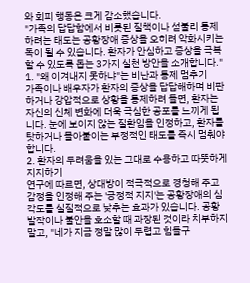와 회피 행동은 크게 감소했습니다.
"가족의 답답함에서 비롯된 질책이나 섣불리 통제하려는 태도는 공황장애 증상을 오히려 악화시키는 독이 될 수 있습니다. 환자가 안심하고 증상을 극복할 수 있도록 돕는 3가지 실천 방안을 소개합니다."
1. "왜 이겨내지 못하냐"는 비난과 통제 멈추기
가족이나 배우자가 환자의 증상을 답답해하며 비판하거나 강압적으로 상황을 통제하려 들면, 환자는 자신의 신체 변화에 더욱 극심한 공포를 느끼게 됩니다. 눈에 보이지 않는 질환임을 인정하고, 환자를 탓하거나 몰아붙이는 부정적인 태도를 즉시 멈춰야 합니다.
2. 환자의 두려움을 있는 그대로 수용하고 따뜻하게 지지하기
연구에 따르면, 상대방이 적극적으로 경청해 주고 감정을 인정해 주는 '긍정적 지지'는 공황장애의 심각도를 실질적으로 낮추는 효과가 있습니다. 공황 발작이나 불안을 호소할 때 과장된 것이라 치부하지 말고, "네가 지금 정말 많이 두렵고 힘들구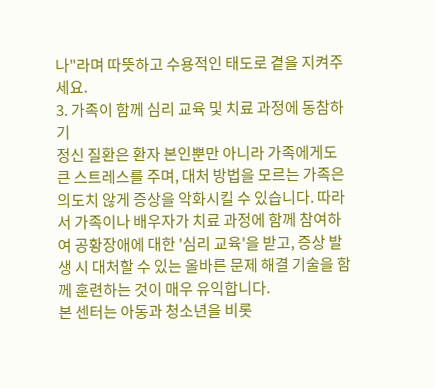나"라며 따뜻하고 수용적인 태도로 곁을 지켜주세요.
3. 가족이 함께 심리 교육 및 치료 과정에 동참하기
정신 질환은 환자 본인뿐만 아니라 가족에게도 큰 스트레스를 주며, 대처 방법을 모르는 가족은 의도치 않게 증상을 악화시킬 수 있습니다. 따라서 가족이나 배우자가 치료 과정에 함께 참여하여 공황장애에 대한 '심리 교육'을 받고, 증상 발생 시 대처할 수 있는 올바른 문제 해결 기술을 함께 훈련하는 것이 매우 유익합니다.
본 센터는 아동과 청소년을 비롯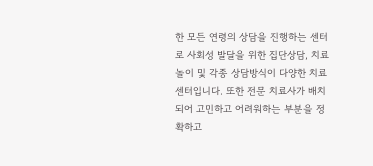한 모든 연령의 상담을 진행하는 센터로 사회성 발달을 위한 집단상담, 치료놀이 및 각종 상담방식이 다양한 치료센터입니다. 또한 전문 치료사가 배치되어 고민하고 어려워하는 부분을 정확하고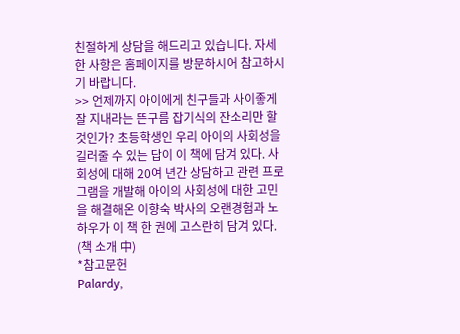친절하게 상담을 해드리고 있습니다. 자세한 사항은 홈페이지를 방문하시어 참고하시기 바랍니다.
>> 언제까지 아이에게 친구들과 사이좋게 잘 지내라는 뜬구름 잡기식의 잔소리만 할 것인가? 초등학생인 우리 아이의 사회성을 길러줄 수 있는 답이 이 책에 담겨 있다. 사회성에 대해 20여 년간 상담하고 관련 프로그램을 개발해 아이의 사회성에 대한 고민을 해결해온 이향숙 박사의 오랜경험과 노하우가 이 책 한 권에 고스란히 담겨 있다. (책 소개 中)
*참고문헌
Palardy,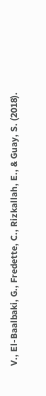V., El-Baalbaki, G., Fredette, C., Rizkallah, E., & Guay, S. (2018).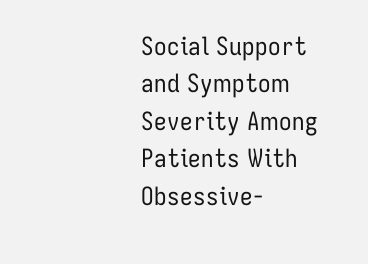Social Support and Symptom Severity Among Patients With Obsessive-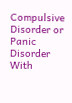Compulsive Disorder or Panic Disorder With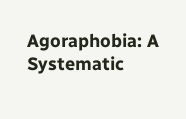Agoraphobia: A Systematic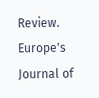Review. Europe's Journal of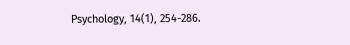Psychology, 14(1), 254-286.